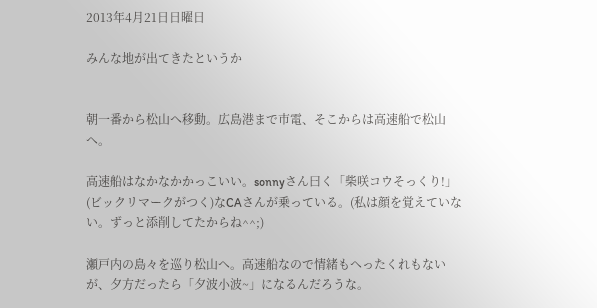2013年4月21日日曜日

みんな地が出てきたというか


朝一番から松山へ移動。広島港まで市電、そこからは高速船で松山へ。

高速船はなかなかかっこいい。sonnyさん曰く「柴咲コウそっくり!」(ビックリマークがつく)なCAさんが乗っている。(私は顔を覚えていない。ずっと添削してたからね^^;)

瀬戸内の島々を巡り松山へ。高速船なので情緒もへったくれもないが、夕方だったら「夕波小波~」になるんだろうな。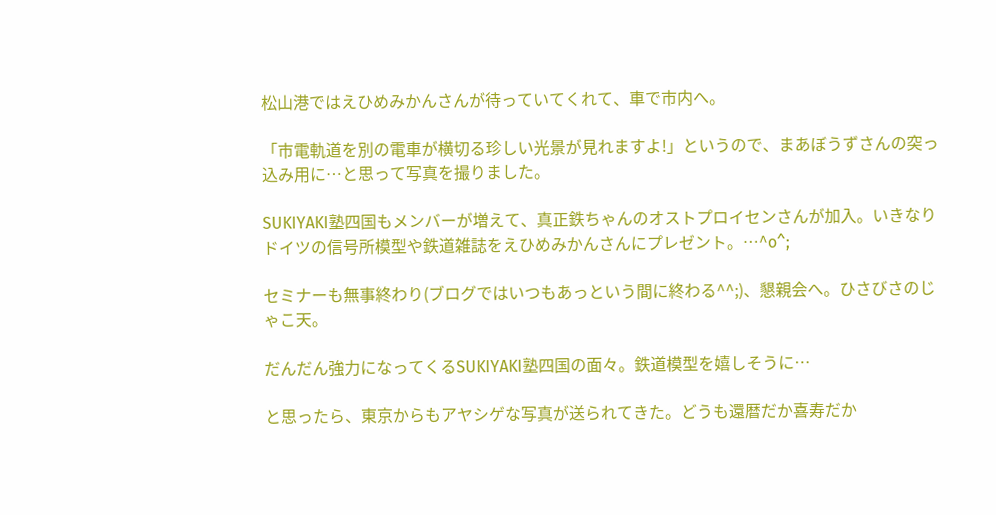松山港ではえひめみかんさんが待っていてくれて、車で市内へ。

「市電軌道を別の電車が横切る珍しい光景が見れますよ!」というので、まあぼうずさんの突っ込み用に…と思って写真を撮りました。

SUKIYAKI塾四国もメンバーが増えて、真正鉄ちゃんのオストプロイセンさんが加入。いきなりドイツの信号所模型や鉄道雑誌をえひめみかんさんにプレゼント。…^o^;

セミナーも無事終わり(ブログではいつもあっという間に終わる^^;)、懇親会へ。ひさびさのじゃこ天。

だんだん強力になってくるSUKIYAKI塾四国の面々。鉄道模型を嬉しそうに…

と思ったら、東京からもアヤシゲな写真が送られてきた。どうも還暦だか喜寿だか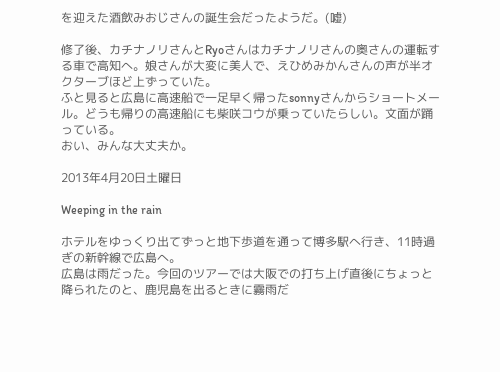を迎えた酒飲みおじさんの誕生会だったようだ。(嘘)

修了後、カチナノリさんとRyoさんはカチナノリさんの奥さんの運転する車で高知へ。娘さんが大変に美人で、えひめみかんさんの声が半オクターブほど上ずっていた。
ふと見ると広島に高速船で一足早く帰ったsonnyさんからショートメール。どうも帰りの高速船にも柴咲コウが乗っていたらしい。文面が踊っている。
おい、みんな大丈夫か。

2013年4月20日土曜日

Weeping in the rain

ホテルをゆっくり出てずっと地下歩道を通って博多駅へ行き、11時過ぎの新幹線で広島へ。
広島は雨だった。今回のツアーでは大阪での打ち上げ直後にちょっと降られたのと、鹿児島を出るときに霧雨だ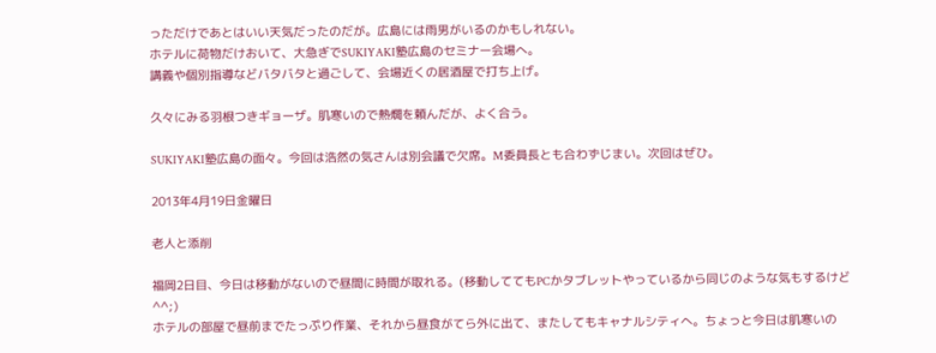っただけであとはいい天気だったのだが。広島には雨男がいるのかもしれない。
ホテルに荷物だけおいて、大急ぎでSUKIYAKI塾広島のセミナー会場へ。
講義や個別指導などバタバタと過ごして、会場近くの居酒屋で打ち上げ。

久々にみる羽根つきギョーザ。肌寒いので熱燗を頼んだが、よく合う。

SUKIYAKI塾広島の面々。今回は浩然の気さんは別会議で欠席。M委員長とも合わずじまい。次回はぜひ。

2013年4月19日金曜日

老人と添削

福岡2日目、今日は移動がないので昼間に時間が取れる。(移動しててもPCかタブレットやっているから同じのような気もするけど^^;)
ホテルの部屋で昼前までたっぷり作業、それから昼食がてら外に出て、またしてもキャナルシティへ。ちょっと今日は肌寒いの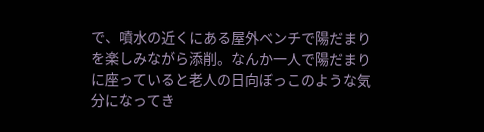で、噴水の近くにある屋外ベンチで陽だまりを楽しみながら添削。なんか一人で陽だまりに座っていると老人の日向ぼっこのような気分になってき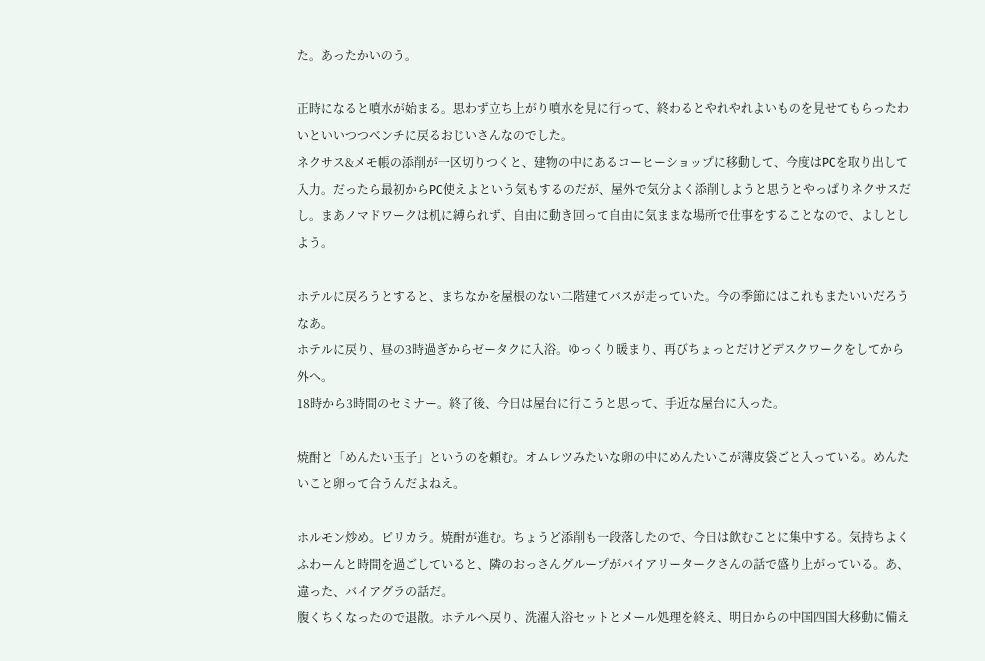た。あったかいのう。

正時になると噴水が始まる。思わず立ち上がり噴水を見に行って、終わるとやれやれよいものを見せてもらったわいといいつつベンチに戻るおじいさんなのでした。
ネクサス&メモ帳の添削が一区切りつくと、建物の中にあるコーヒーショップに移動して、今度はPCを取り出して入力。だったら最初からPC使えよという気もするのだが、屋外で気分よく添削しようと思うとやっぱりネクサスだし。まあノマドワークは机に縛られず、自由に動き回って自由に気ままな場所で仕事をすることなので、よしとしよう。

ホテルに戻ろうとすると、まちなかを屋根のない二階建てバスが走っていた。今の季節にはこれもまたいいだろうなあ。
ホテルに戻り、昼の3時過ぎからゼータクに入浴。ゆっくり暖まり、再びちょっとだけどデスクワークをしてから外へ。
18時から3時間のセミナー。終了後、今日は屋台に行こうと思って、手近な屋台に入った。

焼酎と「めんたい玉子」というのを頼む。オムレツみたいな卵の中にめんたいこが薄皮袋ごと入っている。めんたいこと卵って合うんだよねえ。

ホルモン炒め。ピリカラ。焼酎が進む。ちょうど添削も一段落したので、今日は飲むことに集中する。気持ちよくふわーんと時間を過ごしていると、隣のおっさんグループがバイアリータークさんの話で盛り上がっている。あ、違った、バイアグラの話だ。
腹くちくなったので退散。ホテルへ戻り、洗濯入浴セットとメール処理を終え、明日からの中国四国大移動に備え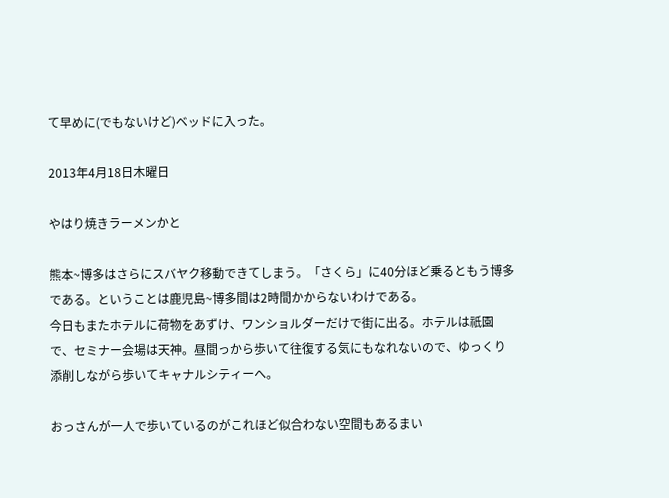て早めに(でもないけど)ベッドに入った。

2013年4月18日木曜日

やはり焼きラーメンかと

熊本~博多はさらにスバヤク移動できてしまう。「さくら」に40分ほど乗るともう博多である。ということは鹿児島~博多間は2時間かからないわけである。
今日もまたホテルに荷物をあずけ、ワンショルダーだけで街に出る。ホテルは祇園で、セミナー会場は天神。昼間っから歩いて往復する気にもなれないので、ゆっくり添削しながら歩いてキャナルシティーへ。

おっさんが一人で歩いているのがこれほど似合わない空間もあるまい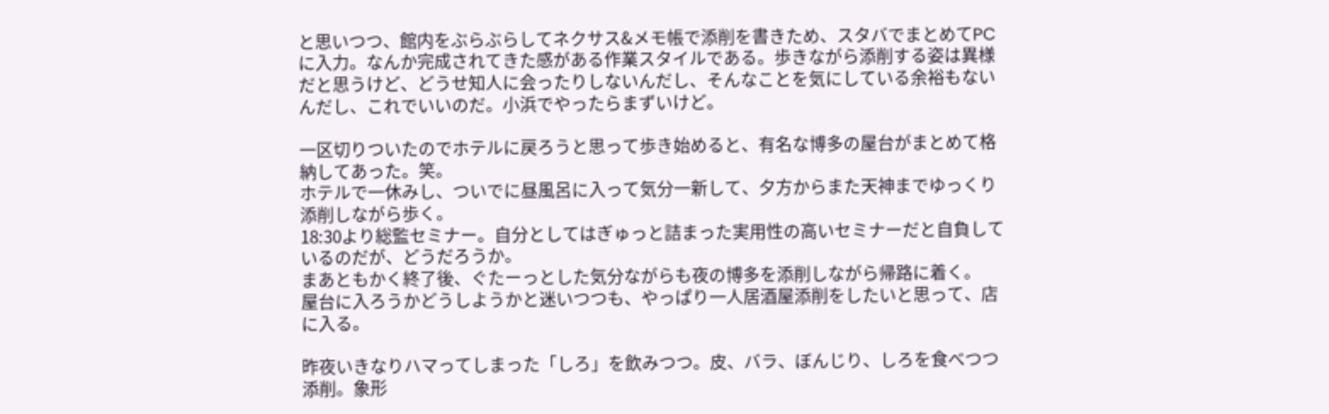と思いつつ、館内をぶらぶらしてネクサス&メモ帳で添削を書きため、スタバでまとめてPCに入力。なんか完成されてきた感がある作業スタイルである。歩きながら添削する姿は異様だと思うけど、どうせ知人に会ったりしないんだし、そんなことを気にしている余裕もないんだし、これでいいのだ。小浜でやったらまずいけど。

一区切りついたのでホテルに戻ろうと思って歩き始めると、有名な博多の屋台がまとめて格納してあった。笑。
ホテルで一休みし、ついでに昼風呂に入って気分一新して、夕方からまた天神までゆっくり添削しながら歩く。
18:30より総監セミナー。自分としてはぎゅっと詰まった実用性の高いセミナーだと自負しているのだが、どうだろうか。
まあともかく終了後、ぐたーっとした気分ながらも夜の博多を添削しながら帰路に着く。
屋台に入ろうかどうしようかと迷いつつも、やっぱり一人居酒屋添削をしたいと思って、店に入る。

昨夜いきなりハマってしまった「しろ」を飲みつつ。皮、バラ、ぼんじり、しろを食べつつ添削。象形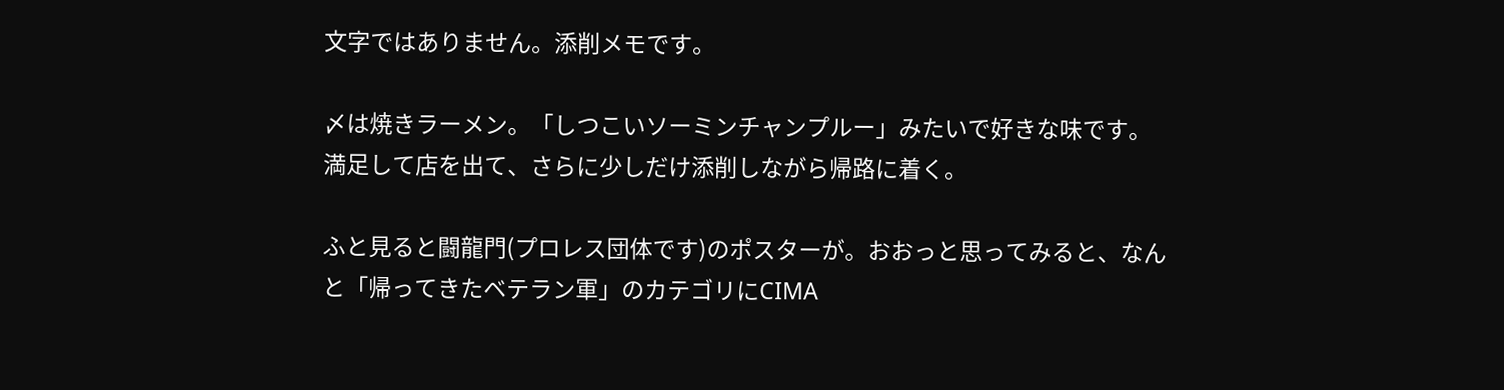文字ではありません。添削メモです。

〆は焼きラーメン。「しつこいソーミンチャンプルー」みたいで好きな味です。
満足して店を出て、さらに少しだけ添削しながら帰路に着く。

ふと見ると闘龍門(プロレス団体です)のポスターが。おおっと思ってみると、なんと「帰ってきたベテラン軍」のカテゴリにCIMA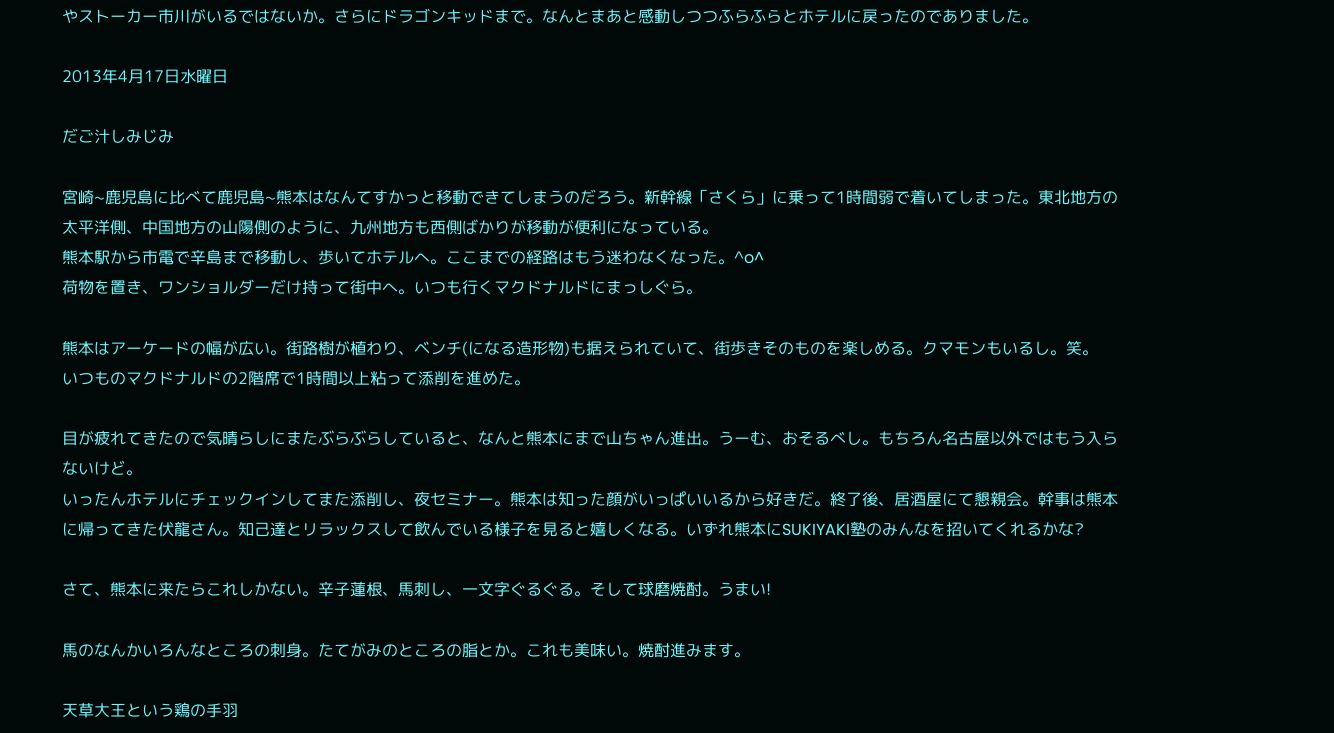やストーカー市川がいるではないか。さらにドラゴンキッドまで。なんとまあと感動しつつふらふらとホテルに戻ったのでありました。

2013年4月17日水曜日

だご汁しみじみ

宮崎~鹿児島に比べて鹿児島~熊本はなんてすかっと移動できてしまうのだろう。新幹線「さくら」に乗って1時間弱で着いてしまった。東北地方の太平洋側、中国地方の山陽側のように、九州地方も西側ばかりが移動が便利になっている。
熊本駅から市電で辛島まで移動し、歩いてホテルへ。ここまでの経路はもう迷わなくなった。^o^
荷物を置き、ワンショルダーだけ持って街中へ。いつも行くマクドナルドにまっしぐら。

熊本はアーケードの幅が広い。街路樹が植わり、ベンチ(になる造形物)も据えられていて、街歩きそのものを楽しめる。クマモンもいるし。笑。
いつものマクドナルドの2階席で1時間以上粘って添削を進めた。

目が疲れてきたので気晴らしにまたぶらぶらしていると、なんと熊本にまで山ちゃん進出。うーむ、おそるべし。もちろん名古屋以外ではもう入らないけど。
いったんホテルにチェックインしてまた添削し、夜セミナー。熊本は知った顔がいっぱいいるから好きだ。終了後、居酒屋にて懇親会。幹事は熊本に帰ってきた伏龍さん。知己達とリラックスして飲んでいる様子を見ると嬉しくなる。いずれ熊本にSUKIYAKI塾のみんなを招いてくれるかな?

さて、熊本に来たらこれしかない。辛子蓮根、馬刺し、一文字ぐるぐる。そして球磨焼酎。うまい!

馬のなんかいろんなところの刺身。たてがみのところの脂とか。これも美味い。焼酎進みます。

天草大王という鶏の手羽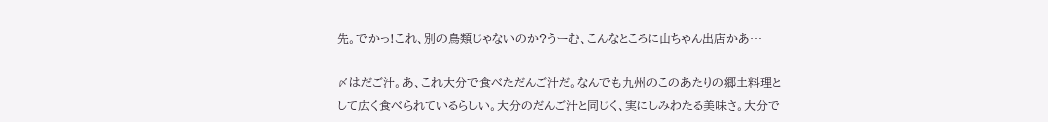先。でかっ!これ、別の鳥類じゃないのか?うーむ、こんなところに山ちゃん出店かあ…

〆はだご汁。あ、これ大分で食べただんご汁だ。なんでも九州のこのあたりの郷土料理として広く食べられているらしい。大分のだんご汁と同じく、実にしみわたる美味さ。大分で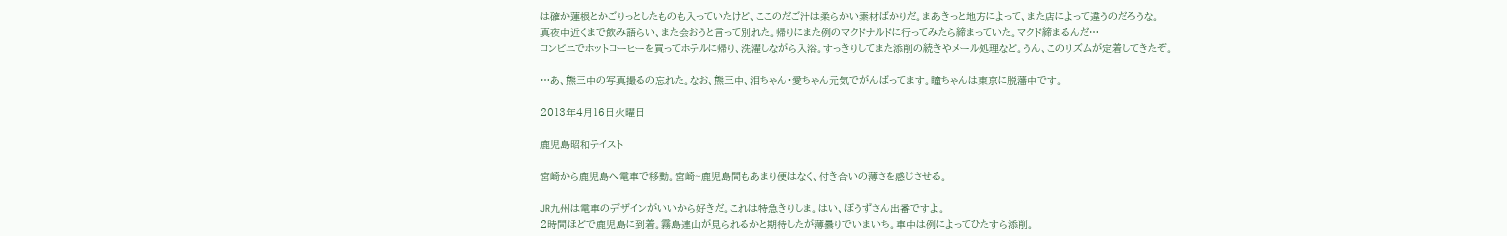は確か蓮根とかごりっとしたものも入っていたけど、ここのだご汁は柔らかい素材ばかりだ。まあきっと地方によって、また店によって違うのだろうな。
真夜中近くまで飲み語らい、また会おうと言って別れた。帰りにまた例のマクドナルドに行ってみたら締まっていた。マクド締まるんだ…
コンビニでホットコーヒーを買ってホテルに帰り、洗濯しながら入浴。すっきりしてまた添削の続きやメール処理など。うん、このリズムが定着してきたぞ。

…あ、熊三中の写真撮るの忘れた。なお、熊三中、泪ちゃん・愛ちゃん元気でがんばってます。瞳ちゃんは東京に脱藩中です。

2013年4月16日火曜日

鹿児島昭和テイスト

宮崎から鹿児島へ電車で移動。宮崎~鹿児島間もあまり便はなく、付き合いの薄さを感じさせる。

JR九州は電車のデザインがいいから好きだ。これは特急きりしま。はい、ぼうずさん出番ですよ。
2時間ほどで鹿児島に到着。霧島連山が見られるかと期待したが薄曇りでいまいち。車中は例によってひたすら添削。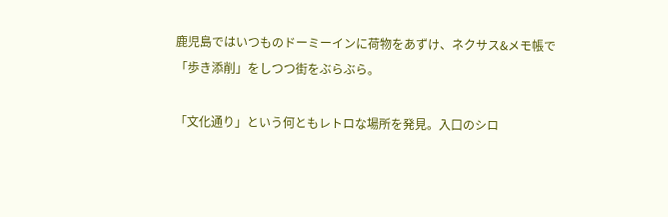鹿児島ではいつものドーミーインに荷物をあずけ、ネクサス&メモ帳で「歩き添削」をしつつ街をぶらぶら。

「文化通り」という何ともレトロな場所を発見。入口のシロ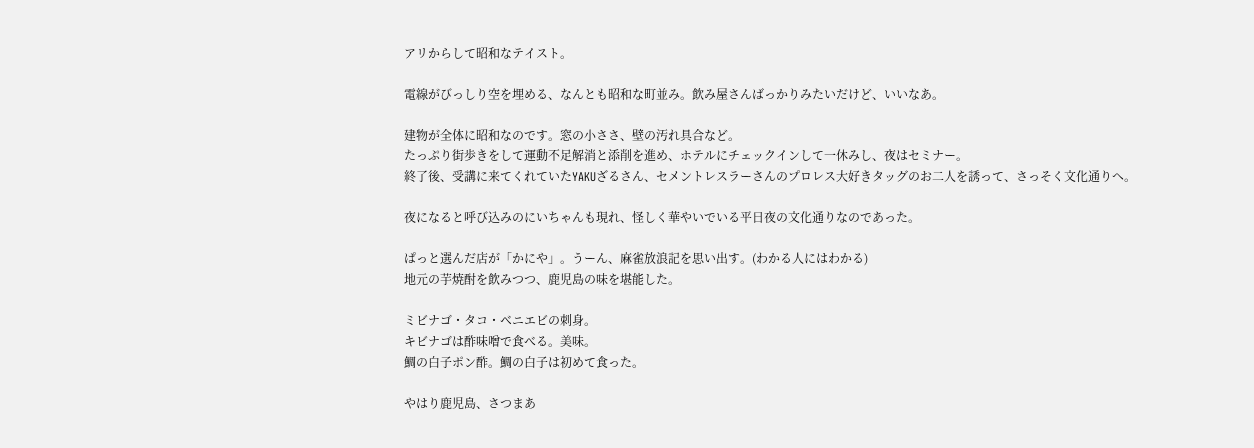アリからして昭和なテイスト。

電線がびっしり空を埋める、なんとも昭和な町並み。飲み屋さんばっかりみたいだけど、いいなあ。

建物が全体に昭和なのです。窓の小ささ、壁の汚れ具合など。
たっぷり街歩きをして運動不足解消と添削を進め、ホテルにチェックインして一休みし、夜はセミナー。
終了後、受講に来てくれていたYAKUざるさん、セメントレスラーさんのプロレス大好きタッグのお二人を誘って、さっそく文化通りへ。

夜になると呼び込みのにいちゃんも現れ、怪しく華やいでいる平日夜の文化通りなのであった。

ぱっと選んだ店が「かにや」。うーん、麻雀放浪記を思い出す。(わかる人にはわかる)
地元の芋焼酎を飲みつつ、鹿児島の味を堪能した。

ミビナゴ・タコ・ベニエビの刺身。
キビナゴは酢味噌で食べる。美味。
鯛の白子ポン酢。鯛の白子は初めて食った。

やはり鹿児島、さつまあ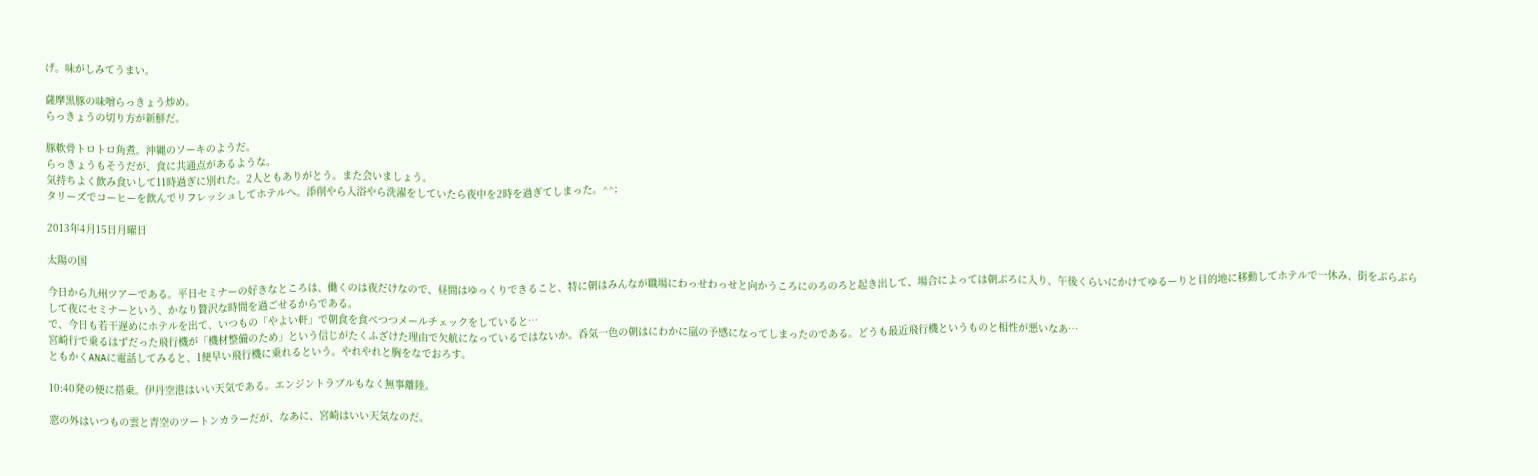げ。味がしみてうまい。

薩摩黒豚の味噌らっきょう炒め。
らっきょうの切り方が新鮮だ。

豚軟骨トロトロ角煮。沖縄のソーキのようだ。
らっきょうもそうだが、食に共通点があるような。
気持ちよく飲み食いして11時過ぎに別れた。2人ともありがとう。また会いましょう。
タリーズでコーヒーを飲んでリフレッシュしてホテルへ。添削やら入浴やら洗濯をしていたら夜中を2時を過ぎてしまった。^^;

2013年4月15日月曜日

太陽の国

今日から九州ツアーである。平日セミナーの好きなところは、働くのは夜だけなので、昼間はゆっくりできること、特に朝はみんなが職場にわっせわっせと向かうころにのろのろと起き出して、場合によっては朝ぶろに入り、午後くらいにかけてゆるーりと目的地に移動してホテルで一休み、街をぶらぶらして夜にセミナーという、かなり贅沢な時間を過ごせるからである。
で、今日も若干遅めにホテルを出て、いつもの「やよい軒」で朝食を食べつつメールチェックをしていると…
宮崎行で乗るはずだった飛行機が「機材整備のため」という信じがたくふざけた理由で欠航になっているではないか。呑気一色の朝はにわかに嵐の予感になってしまったのである。どうも最近飛行機というものと相性が悪いなあ…
ともかくANAに電話してみると、1便早い飛行機に乗れるという。やれやれと胸をなでおろす。

10:40発の便に搭乗。伊丹空港はいい天気である。エンジントラブルもなく無事離陸。

窓の外はいつもの雲と青空のツートンカラーだが、なあに、宮崎はいい天気なのだ。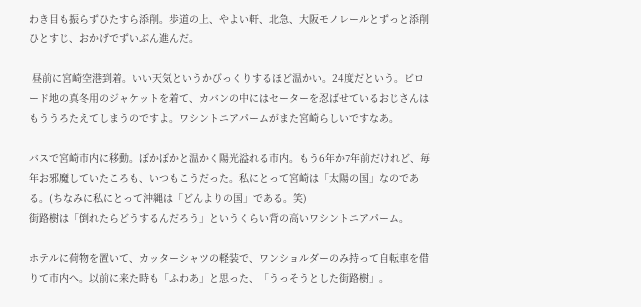わき目も振らずひたすら添削。歩道の上、やよい軒、北急、大阪モノレールとずっと添削ひとすじ、おかげでずいぶん進んだ。

 昼前に宮崎空港到着。いい天気というかびっくりするほど温かい。24度だという。ビロード地の真冬用のジャケットを着て、カバンの中にはセーターを忍ばせているおじさんはもううろたえてしまうのですよ。ワシントニアパームがまた宮崎らしいですなあ。

バスで宮崎市内に移動。ぽかぽかと温かく陽光溢れる市内。もう6年か7年前だけれど、毎年お邪魔していたころも、いつもこうだった。私にとって宮崎は「太陽の国」なのである。(ちなみに私にとって沖縄は「どんよりの国」である。笑)
街路樹は「倒れたらどうするんだろう」というくらい背の高いワシントニアパーム。

ホテルに荷物を置いて、カッターシャツの軽装で、ワンショルダーのみ持って自転車を借りて市内へ。以前に来た時も「ふわあ」と思った、「うっそうとした街路樹」。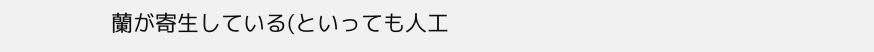蘭が寄生している(といっても人工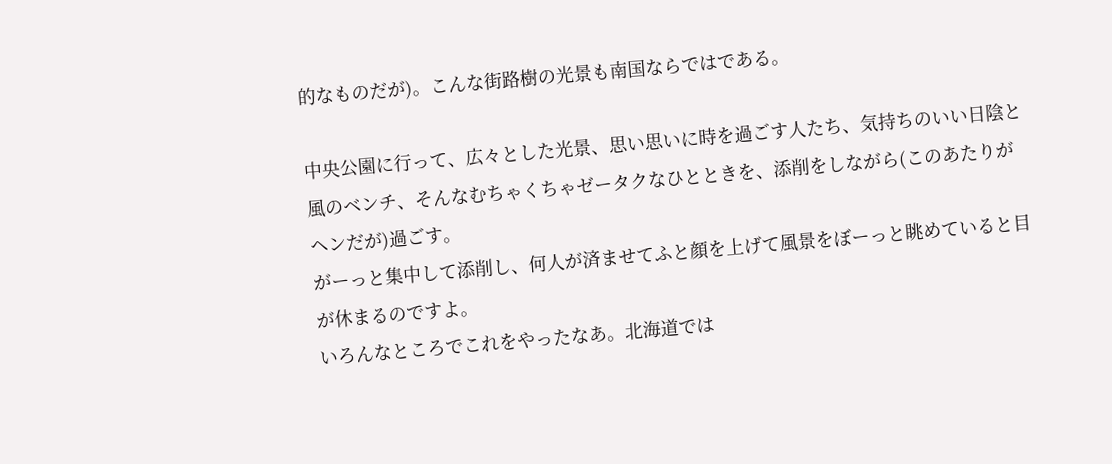的なものだが)。こんな街路樹の光景も南国ならではである。

中央公園に行って、広々とした光景、思い思いに時を過ごす人たち、気持ちのいい日陰と風のベンチ、そんなむちゃくちゃゼータクなひとときを、添削をしながら(このあたりがヘンだが)過ごす。
がーっと集中して添削し、何人が済ませてふと顔を上げて風景をぼーっと眺めていると目が休まるのですよ。
いろんなところでこれをやったなあ。北海道では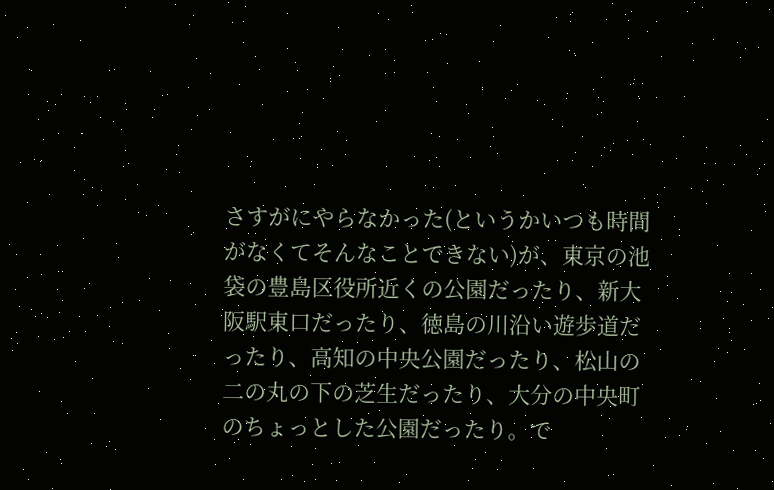さすがにやらなかった(というかいつも時間がなくてそんなことできない)が、東京の池袋の豊島区役所近くの公園だったり、新大阪駅東口だったり、徳島の川沿い遊歩道だったり、高知の中央公園だったり、松山の二の丸の下の芝生だったり、大分の中央町のちょっとした公園だったり。で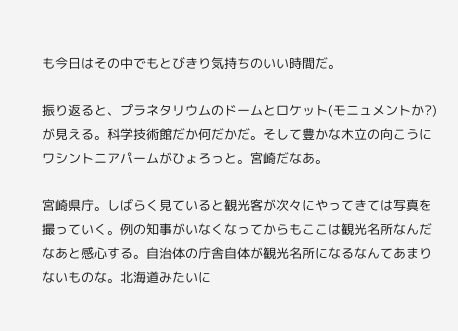も今日はその中でもとびきり気持ちのいい時間だ。

振り返ると、プラネタリウムのドームとロケット(モニュメントか?)が見える。科学技術館だか何だかだ。そして豊かな木立の向こうにワシントニアパームがひょろっと。宮崎だなあ。

宮崎県庁。しばらく見ていると観光客が次々にやってきては写真を撮っていく。例の知事がいなくなってからもここは観光名所なんだなあと感心する。自治体の庁舎自体が観光名所になるなんてあまりないものな。北海道みたいに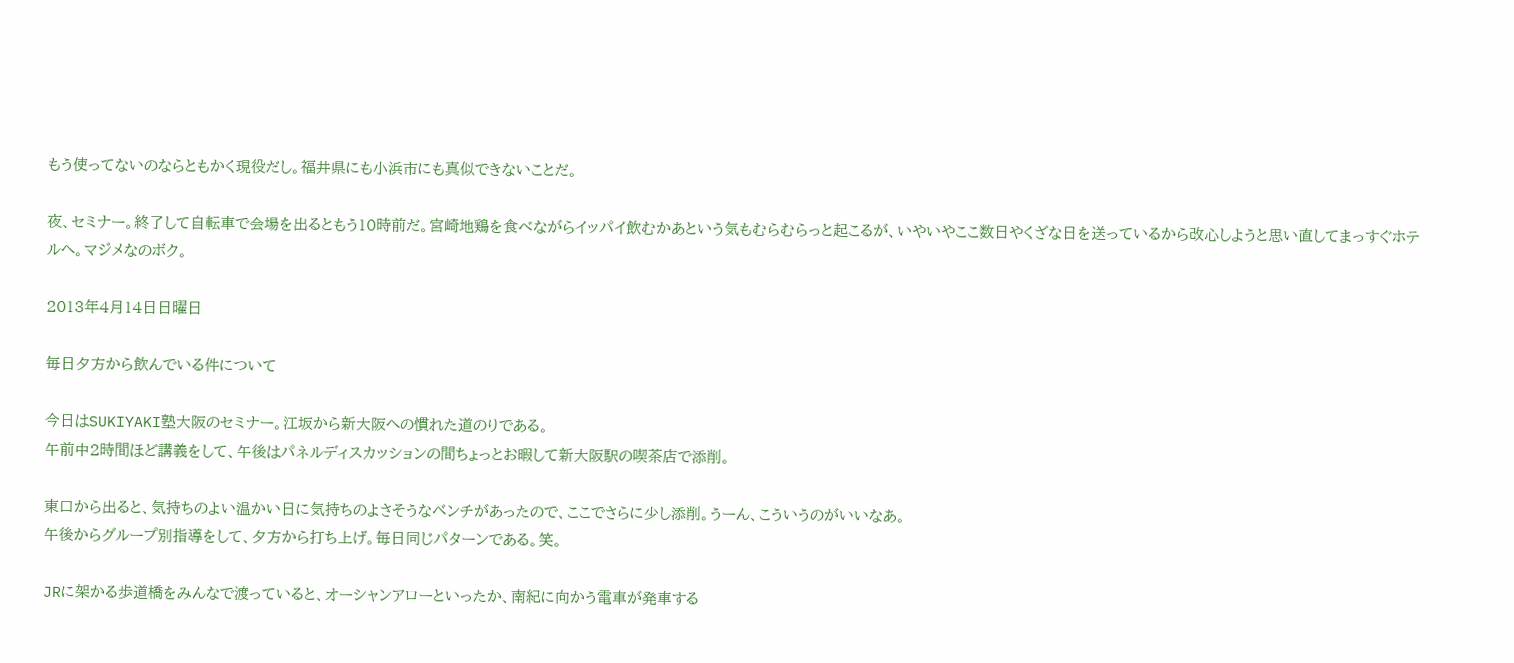もう使ってないのならともかく現役だし。福井県にも小浜市にも真似できないことだ。

夜、セミナー。終了して自転車で会場を出るともう10時前だ。宮崎地鶏を食べながらイッパイ飲むかあという気もむらむらっと起こるが、いやいやここ数日やくざな日を送っているから改心しようと思い直してまっすぐホテルへ。マジメなのボク。

2013年4月14日日曜日

毎日夕方から飲んでいる件について

今日はSUKIYAKI塾大阪のセミナー。江坂から新大阪への慣れた道のりである。
午前中2時間ほど講義をして、午後はパネルディスカッションの間ちょっとお暇して新大阪駅の喫茶店で添削。

東口から出ると、気持ちのよい温かい日に気持ちのよさそうなベンチがあったので、ここでさらに少し添削。うーん、こういうのがいいなあ。
午後からグループ別指導をして、夕方から打ち上げ。毎日同じパターンである。笑。

JRに架かる歩道橋をみんなで渡っていると、オーシャンアローといったか、南紀に向かう電車が発車する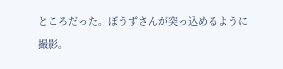ところだった。ぼうずさんが突っ込めるように撮影。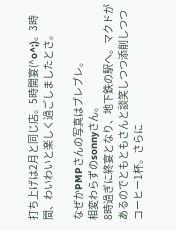打ち上げは2月と同じ店。5時開宴(^o^;)。3時間、わいわいと楽しく過ごしましたとさ。

なぜかPMPさんの写真はブレブレ。
相変わらずのsonnyさん。
8時過ぎに終宴となり、地下鉄の駅へ。マクドがあるのでともともさんと談笑しつつ添削しつつコーヒー1杯。さらに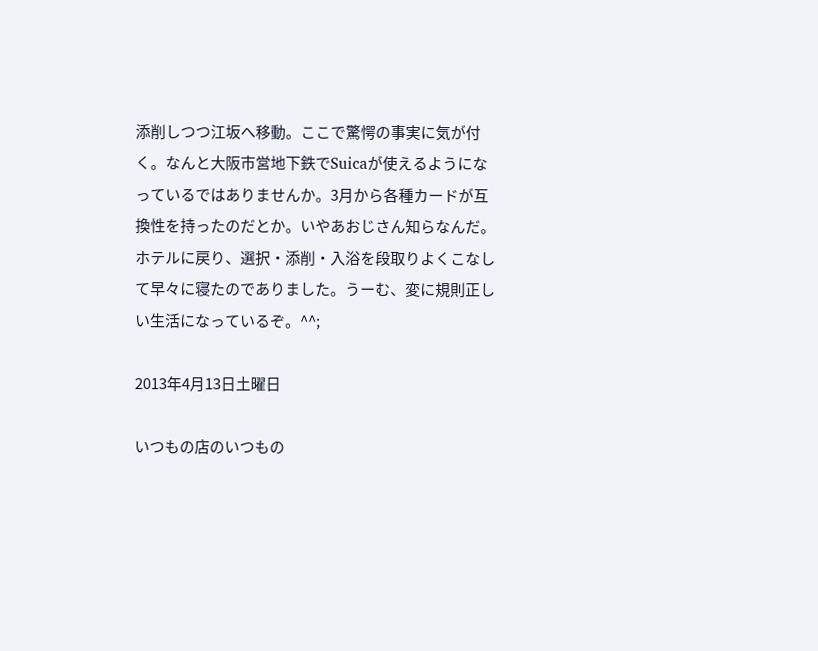添削しつつ江坂へ移動。ここで驚愕の事実に気が付く。なんと大阪市営地下鉄でSuicaが使えるようになっているではありませんか。3月から各種カードが互換性を持ったのだとか。いやあおじさん知らなんだ。
ホテルに戻り、選択・添削・入浴を段取りよくこなして早々に寝たのでありました。うーむ、変に規則正しい生活になっているぞ。^^;

2013年4月13日土曜日

いつもの店のいつもの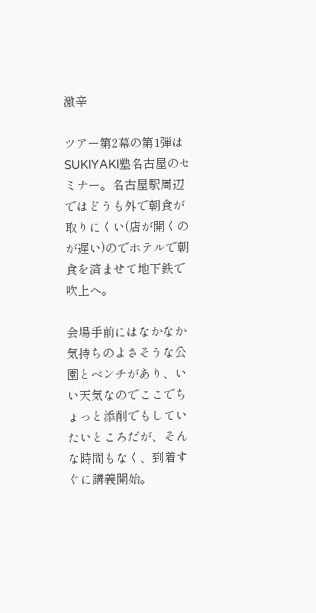激辛

ツアー第2幕の第1弾はSUKIYAKI塾名古屋のセミナー。名古屋駅周辺ではどうも外で朝食が取りにくい(店が開くのが遅い)のでホテルで朝食を済ませて地下鉄で吹上へ。

会場手前にはなかなか気持ちのよさそうな公園とベンチがあり、いい天気なのでここでちょっと添削でもしていたいところだが、そんな時間もなく、到着すぐに講義開始。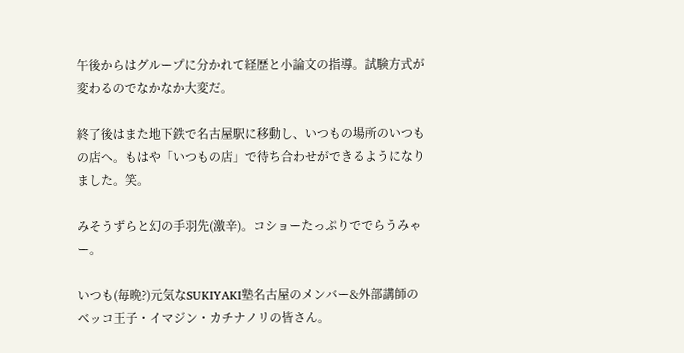午後からはグループに分かれて経歴と小論文の指導。試験方式が変わるのでなかなか大変だ。

終了後はまた地下鉄で名古屋駅に移動し、いつもの場所のいつもの店へ。もはや「いつもの店」で待ち合わせができるようになりました。笑。

みそうずらと幻の手羽先(激辛)。コショーたっぷりででらうみゃー。

いつも(毎晩?)元気なSUKIYAKI塾名古屋のメンバー&外部講師のベッコ王子・イマジン・カチナノリの皆さん。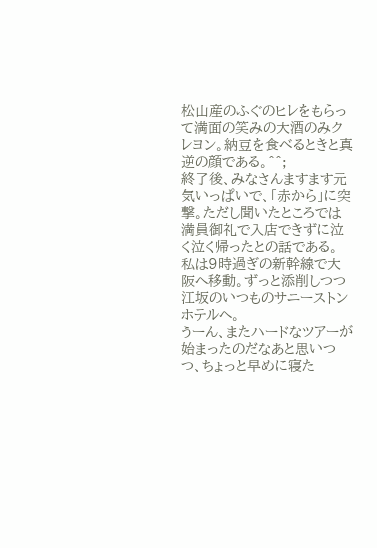松山産のふぐのヒレをもらって満面の笑みの大酒のみクレヨン。納豆を食べるときと真逆の顔である。^^;
終了後、みなさんますます元気いっぱいで、「赤から」に突撃。ただし聞いたところでは満員御礼で入店できずに泣く泣く帰ったとの話である。
私は9時過ぎの新幹線で大阪へ移動。ずっと添削しつつ江坂のいつものサニーストンホテルへ。
うーん、またハードなツアーが始まったのだなあと思いつつ、ちょっと早めに寝た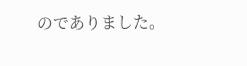のでありました。